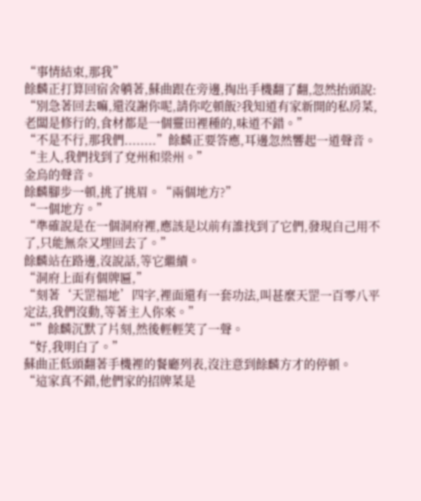“事情結束,那我”
餘麟正打算回宿舍躺著,蘇曲跟在旁邊,掏出手機翻了翻,忽然抬頭說:
“別急著回去嘛,還沒謝你呢,請你吃頓飯?我知道有家新開的私房菜,老闆是修行的,食材都是一個靈田裡種的,味道不錯。”
“不是不行,那我們........”餘麟正要答應,耳邊忽然響起一道聲音。
“主人,我們找到了兗州和梁州。”
金烏的聲音。
餘麟腳步一頓,挑了挑眉。“兩個地方?”
“一個地方。”
“準確說是在一個洞府裡,應該是以前有誰找到了它們,發現自己用不了,只能無奈又埋回去了。”
餘麟站在路邊,沒說話,等它繼續。
“洞府上面有個牌匾,”
“刻著‘天罡福地’四字,裡面還有一套功法,叫甚麼天罡一百零八平定法,我們沒動,等著主人你來。”
“”餘麟沉默了片刻,然後輕輕笑了一聲。
“好,我明白了。”
蘇曲正低頭翻著手機裡的餐廳列表,沒注意到餘麟方才的停頓。
“這家真不錯,他們家的招牌菜是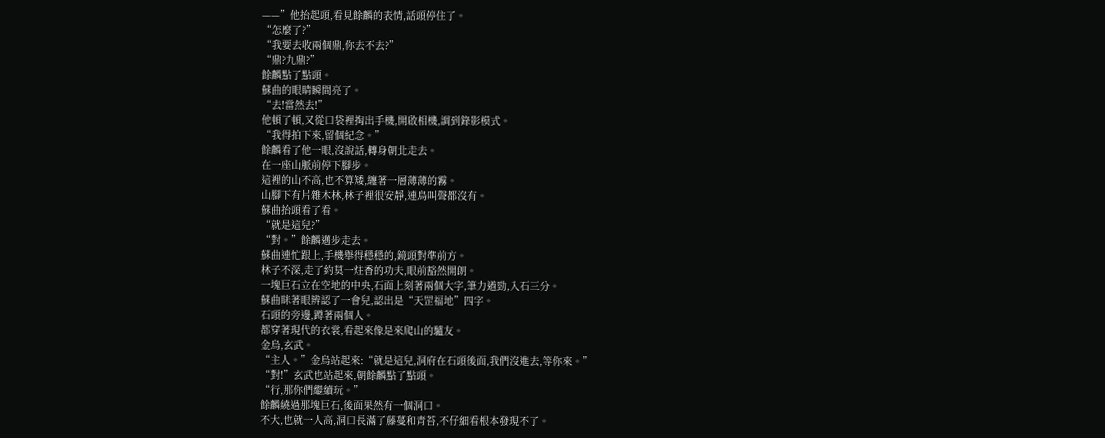——”他抬起頭,看見餘麟的表情,話頭停住了。
“怎麼了?”
“我要去收兩個鼎,你去不去?”
“鼎?九鼎?”
餘麟點了點頭。
蘇曲的眼睛瞬間亮了。
“去!當然去!”
他頓了頓,又從口袋裡掏出手機,開啟相機,調到錄影模式。
“我得拍下來,留個紀念。”
餘麟看了他一眼,沒說話,轉身朝北走去。
在一座山脈前停下腳步。
這裡的山不高,也不算矮,纏著一層薄薄的霧。
山腳下有片雜木林,林子裡很安靜,連鳥叫聲都沒有。
蘇曲抬頭看了看。
“就是這兒?”
“對。”餘麟邁步走去。
蘇曲連忙跟上,手機舉得穩穩的,鏡頭對準前方。
林子不深,走了約莫一炷香的功夫,眼前豁然開朗。
一塊巨石立在空地的中央,石面上刻著兩個大字,筆力遒勁,入石三分。
蘇曲眯著眼辨認了一會兒,認出是“天罡福地”四字。
石頭的旁邊,蹲著兩個人。
都穿著現代的衣裳,看起來像是來爬山的驢友。
金烏,玄武。
“主人。”金烏站起來:“就是這兒,洞府在石頭後面,我們沒進去,等你來。”
“對!”玄武也站起來,朝餘麟點了點頭。
“行,那你們繼續玩。”
餘麟繞過那塊巨石,後面果然有一個洞口。
不大,也就一人高,洞口長滿了藤蔓和青苔,不仔細看根本發現不了。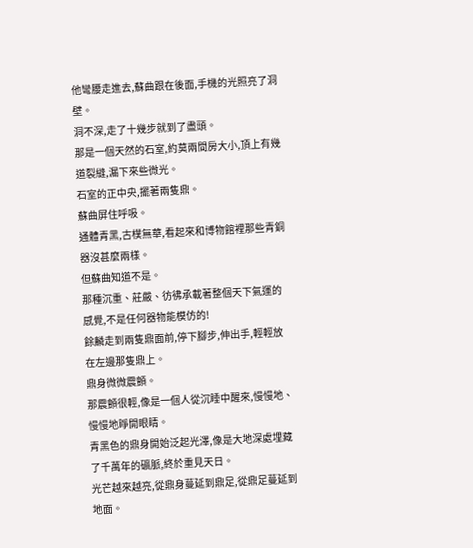他彎腰走進去,蘇曲跟在後面,手機的光照亮了洞壁。
洞不深,走了十幾步就到了盡頭。
那是一個天然的石室,約莫兩間房大小,頂上有幾道裂縫,漏下來些微光。
石室的正中央,擺著兩隻鼎。
蘇曲屏住呼吸。
通體青黑,古樸無華,看起來和博物館裡那些青銅器沒甚麼兩樣。
但蘇曲知道不是。
那種沉重、莊嚴、彷彿承載著整個天下氣運的感覺,不是任何器物能模仿的!
餘麟走到兩隻鼎面前,停下腳步,伸出手,輕輕放在左邊那隻鼎上。
鼎身微微震顫。
那震顫很輕,像是一個人從沉睡中醒來,慢慢地、慢慢地睜開眼睛。
青黑色的鼎身開始泛起光澤,像是大地深處埋藏了千萬年的礦脈,終於重見天日。
光芒越來越亮,從鼎身蔓延到鼎足,從鼎足蔓延到地面。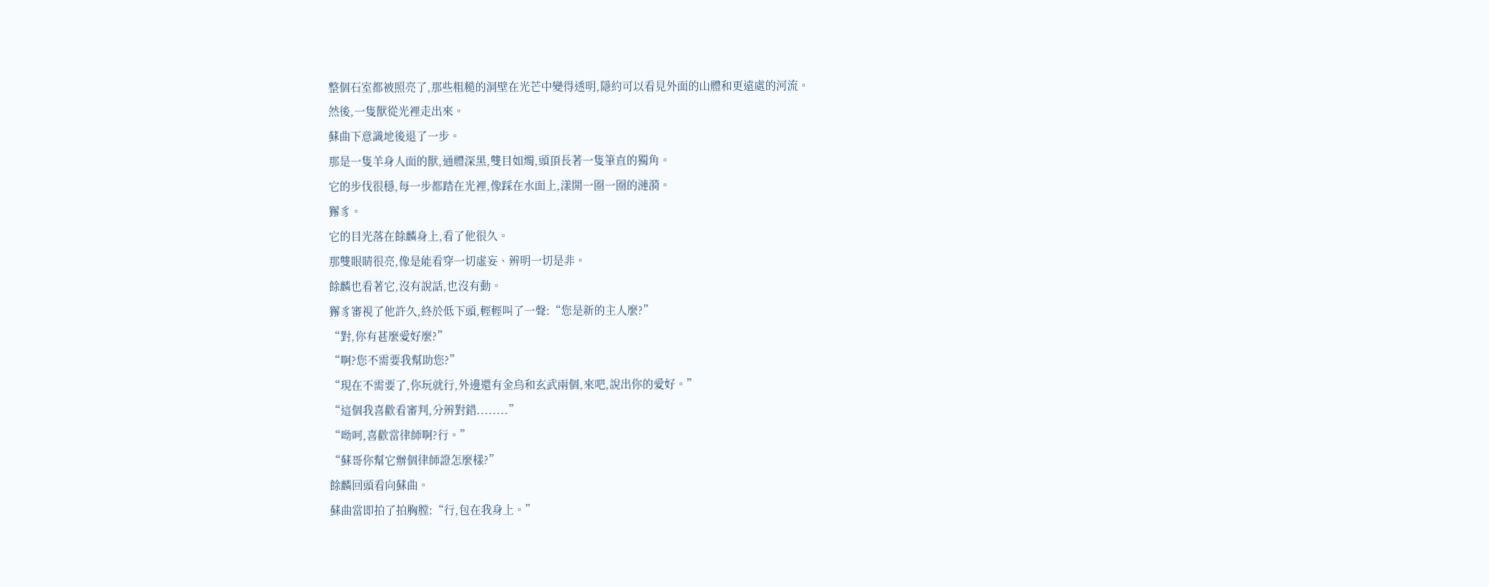整個石室都被照亮了,那些粗糙的洞壁在光芒中變得透明,隱約可以看見外面的山體和更遠處的河流。
然後,一隻獸從光裡走出來。
蘇曲下意識地後退了一步。
那是一隻羊身人面的獸,通體深黑,雙目如燭,頭頂長著一隻筆直的獨角。
它的步伐很穩,每一步都踏在光裡,像踩在水面上,漾開一圈一圈的漣漪。
獬豸。
它的目光落在餘麟身上,看了他很久。
那雙眼睛很亮,像是能看穿一切虛妄、辨明一切是非。
餘麟也看著它,沒有說話,也沒有動。
獬豸審視了他許久,終於低下頭,輕輕叫了一聲:“您是新的主人麼?”
“對,你有甚麼愛好麼?”
“啊?您不需要我幫助您?”
“現在不需要了,你玩就行,外邊還有金烏和玄武兩個,來吧,說出你的愛好。”
“這個我喜歡看審判,分辨對錯........”
“呦呵,喜歡當律師啊?行。”
“蘇哥你幫它辦個律師證怎麼樣?”
餘麟回頭看向蘇曲。
蘇曲當即拍了拍胸膛:“行,包在我身上。”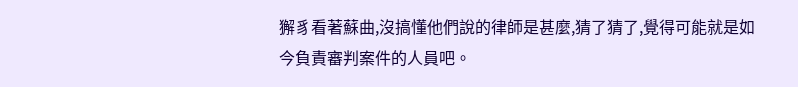獬豸看著蘇曲,沒搞懂他們說的律師是甚麼,猜了猜了,覺得可能就是如今負責審判案件的人員吧。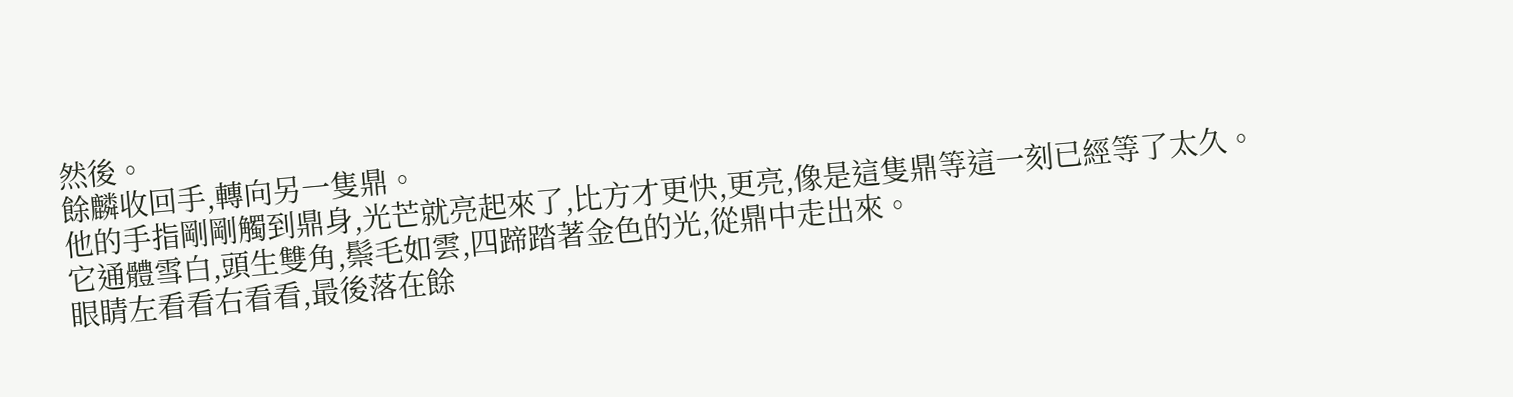然後。
餘麟收回手,轉向另一隻鼎。
他的手指剛剛觸到鼎身,光芒就亮起來了,比方才更快,更亮,像是這隻鼎等這一刻已經等了太久。
它通體雪白,頭生雙角,鬃毛如雲,四蹄踏著金色的光,從鼎中走出來。
眼睛左看看右看看,最後落在餘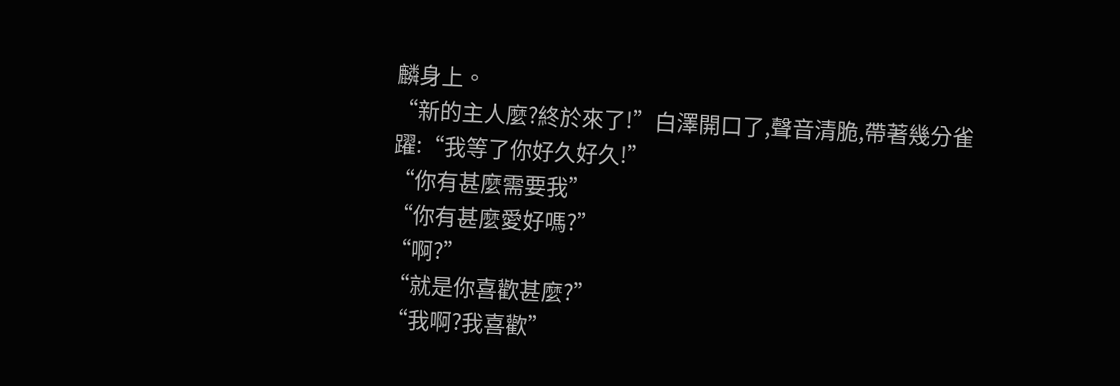麟身上。
“新的主人麼?終於來了!”白澤開口了,聲音清脆,帶著幾分雀躍:“我等了你好久好久!”
“你有甚麼需要我”
“你有甚麼愛好嗎?”
“啊?”
“就是你喜歡甚麼?”
“我啊?我喜歡”